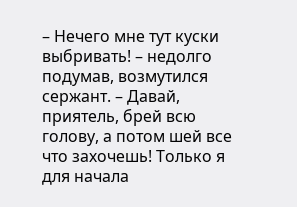– Нечего мне тут куски выбривать! – недолго подумав, возмутился сержант. – Давай, приятель, брей всю голову, а потом шей все что захочешь! Только я для начала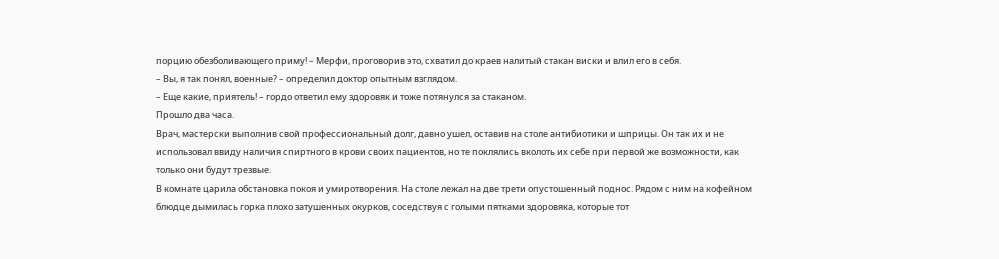порцию обезболивающего приму! – Мерфи, проговорив это, схватил до краев налитый стакан виски и влил его в себя.
– Вы, я так понял, военные? – определил доктор опытным взглядом.
– Еще какие, приятель! – гордо ответил ему здоровяк и тоже потянулся за стаканом.
Прошло два часа.
Врач, мастерски выполнив свой профессиональный долг, давно ушел, оставив на столе антибиотики и шприцы. Он так их и не использовал ввиду наличия спиртного в крови своих пациентов, но те поклялись вколоть их себе при первой же возможности, как только они будут трезвые.
В комнате царила обстановка покоя и умиротворения. На столе лежал на две трети опустошенный поднос. Рядом с ним на кофейном блюдце дымилась горка плохо затушенных окурков, соседствуя с голыми пятками здоровяка, которые тот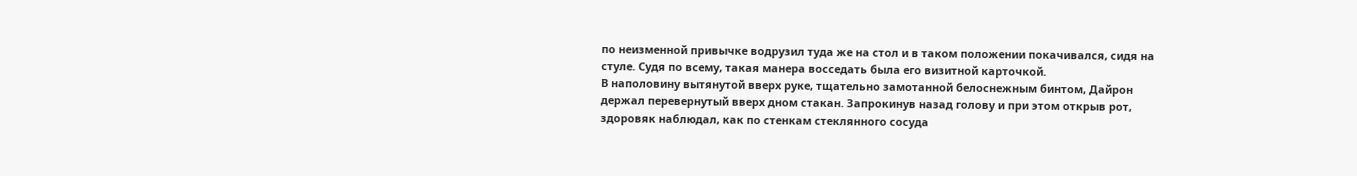по неизменной привычке водрузил туда же на стол и в таком положении покачивался, сидя на стуле. Судя по всему, такая манера восседать была его визитной карточкой.
В наполовину вытянутой вверх руке, тщательно замотанной белоснежным бинтом, Дайрон держал перевернутый вверх дном стакан. Запрокинув назад голову и при этом открыв рот, здоровяк наблюдал, как по стенкам стеклянного сосуда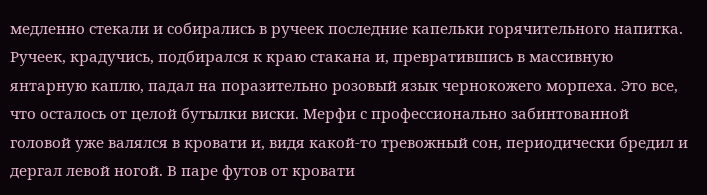медленно стекали и собирались в ручеек последние капельки горячительного напитка. Ручеек, крадучись, подбирался к краю стакана и, превратившись в массивную янтарную каплю, падал на поразительно розовый язык чернокожего морпеха. Это все, что осталось от целой бутылки виски. Мерфи с профессионально забинтованной головой уже валялся в кровати и, видя какой-то тревожный сон, периодически бредил и дергал левой ногой. В паре футов от кровати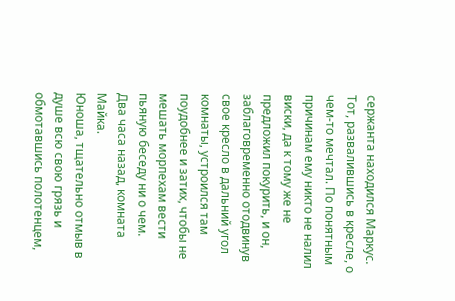сержанта находился Маркус. Тот, развалившись в кресле, о чем-то мечтал. По понятным причинам ему никто не налил виски, да к тому же не предложил покурить, и он, заблаговременно отодвинув свое кресло в дальний угол комнаты, устроился там поудобнее и затих, чтобы не мешать морпехам вести пьяную беседу ни о чем.
Два часа назад, комната Майка.
Юноша, тщательно отмыв в душе всю свою грязь и обмотавшись полотенцем,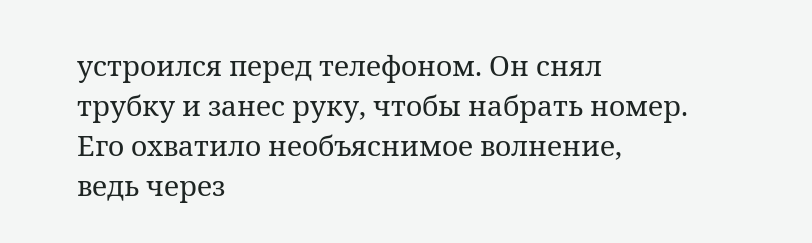устроился перед телефоном. Он снял трубку и занес руку, чтобы набрать номер. Его охватило необъяснимое волнение, ведь через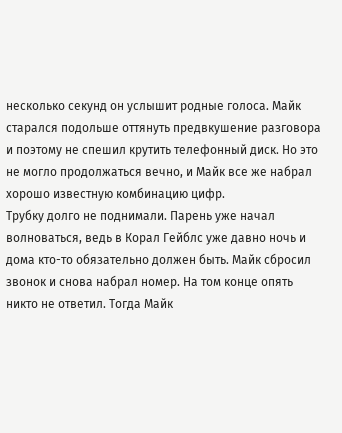несколько секунд он услышит родные голоса. Майк старался подольше оттянуть предвкушение разговора и поэтому не спешил крутить телефонный диск. Но это не могло продолжаться вечно, и Майк все же набрал хорошо известную комбинацию цифр.
Трубку долго не поднимали. Парень уже начал волноваться, ведь в Корал Гейблс уже давно ночь и дома кто-то обязательно должен быть. Майк сбросил звонок и снова набрал номер. На том конце опять никто не ответил. Тогда Майк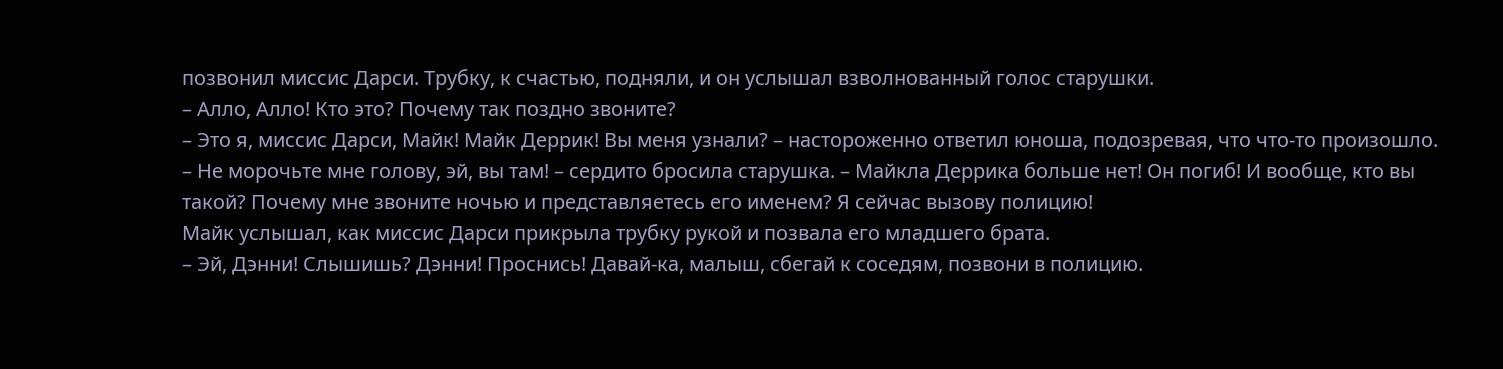позвонил миссис Дарси. Трубку, к счастью, подняли, и он услышал взволнованный голос старушки.
– Алло, Алло! Кто это? Почему так поздно звоните?
– Это я, миссис Дарси, Майк! Майк Деррик! Вы меня узнали? – настороженно ответил юноша, подозревая, что что-то произошло.
– Не морочьте мне голову, эй, вы там! – сердито бросила старушка. – Майкла Деррика больше нет! Он погиб! И вообще, кто вы такой? Почему мне звоните ночью и представляетесь его именем? Я сейчас вызову полицию!
Майк услышал, как миссис Дарси прикрыла трубку рукой и позвала его младшего брата.
– Эй, Дэнни! Слышишь? Дэнни! Проснись! Давай-ка, малыш, сбегай к соседям, позвони в полицию.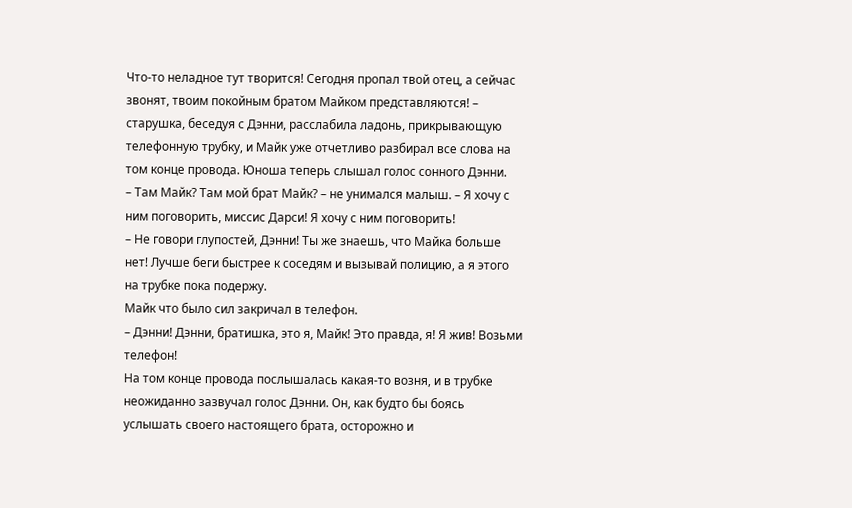Что-то неладное тут творится! Сегодня пропал твой отец, а сейчас звонят, твоим покойным братом Майком представляются! – старушка, беседуя с Дэнни, расслабила ладонь, прикрывающую телефонную трубку, и Майк уже отчетливо разбирал все слова на том конце провода. Юноша теперь слышал голос сонного Дэнни.
– Там Майк? Там мой брат Майк? – не унимался малыш. – Я хочу с ним поговорить, миссис Дарси! Я хочу с ним поговорить!
– Не говори глупостей, Дэнни! Ты же знаешь, что Майка больше нет! Лучше беги быстрее к соседям и вызывай полицию, а я этого на трубке пока подержу.
Майк что было сил закричал в телефон.
– Дэнни! Дэнни, братишка, это я, Майк! Это правда, я! Я жив! Возьми телефон!
На том конце провода послышалась какая-то возня, и в трубке неожиданно зазвучал голос Дэнни. Он, как будто бы боясь услышать своего настоящего брата, осторожно и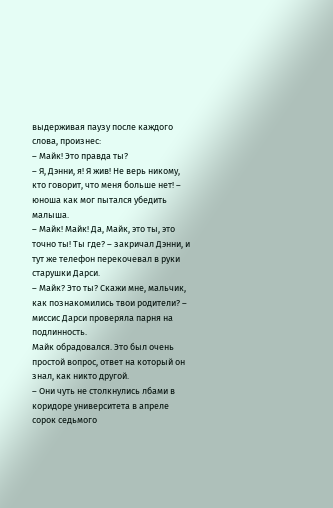выдерживая паузу после каждого слова, произнес:
– Майк! Это правда ты?
– Я, Дэнни, я! Я жив! Не верь никому, кто говорит, что меня больше нет! – юноша как мог пытался убедить малыша.
– Майк! Майк! Да, Майк, это ты, это точно ты! Ты где? – закричал Дэнни, и тут же телефон перекочевал в руки старушки Дарси.
– Майк? Это ты? Скажи мне, мальчик, как познакомились твои родители? – миссис Дарси проверяла парня на подлинность.
Майк обрадовался. Это был очень простой вопрос, ответ на который он знал, как никто другой.
– Они чуть не столкнулись лбами в коридоре университета в апреле сорок седьмого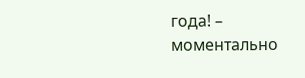года! – моментально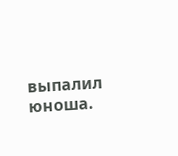выпалил юноша.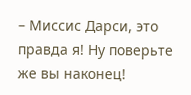– Миссис Дарси, это правда я! Ну поверьте же вы наконец!